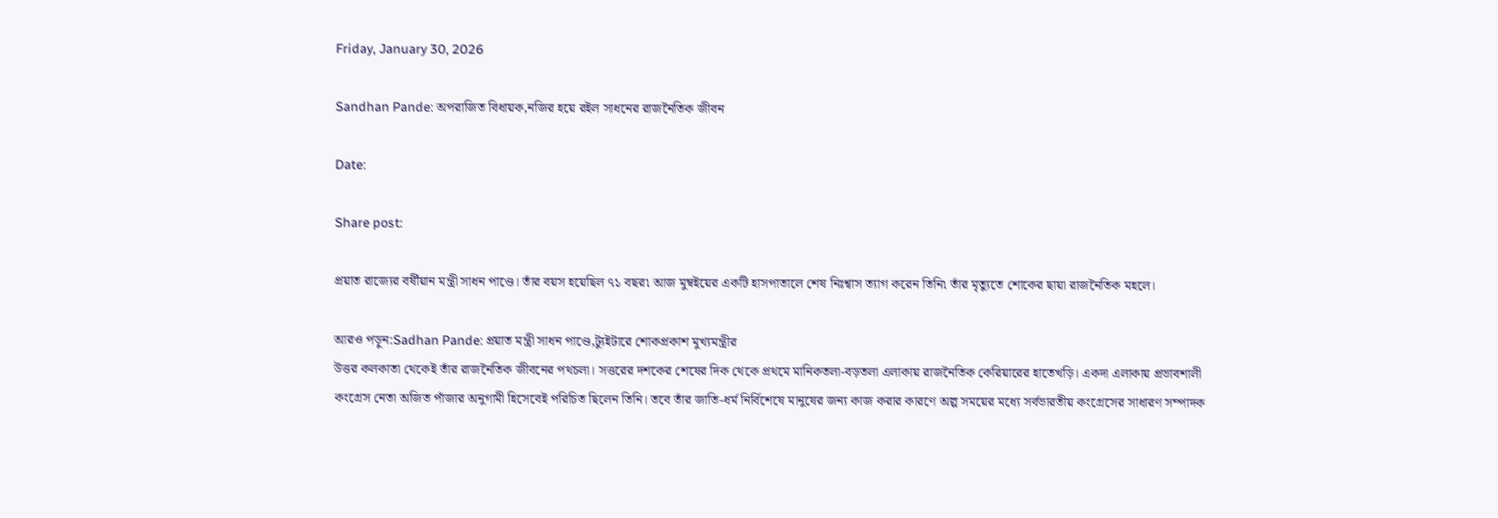Friday, January 30, 2026

Sandhan Pande: অপরাজিত বিধায়ক,নজির হয়ে রইল সাধনের রাজনৈতিক জীবন

Date:

Share post:

প্রয়াত রাজ্যের বর্ষীয়ান মন্ত্রী সাধন পাণ্ডে। তাঁর বয়স হয়েছিল ৭১ বছর৷ আজ মুম্বইয়ের একটি হাসপাতালে শেষ নিঃশ্বাস ত্যাগ করেন তিনি৷ তাঁর মৃত্যুতে শোকের ছায়া রাজনৈতিক মহলে।

আরও পড়ুন:Sadhan Pande: প্রয়াত মন্ত্রী সাধন পাণ্ডে,ট্যুইটারে শোকপ্রকাশ মুখ্যমন্ত্রীর
উত্তর কলকাতা থেকেই তাঁর রাজনৈতিক জীবনের পথচলা। সত্তরের দশকের শেষের দিক থেকে প্রথমে মানিকতলা-বড়তলা এলাকায় রাজনৈতিক কেরিয়ারের হাতেখড়ি। একদা এলাকায় প্রভাবশালী কংগ্রেস নেতা অজিত পাঁজার অনুগামী হিসেবেই পরিচিত ছিলেন তিনি। তবে তাঁর জাতি-ধর্ম নির্বিশেষে মানুষের জন্য কাজ করার কারণে অল্প সময়ের মধ্যে সর্বভারতীয় কংগ্রেসের সাধারণ সম্পাদক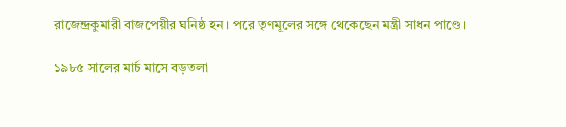রাজেন্দ্রকুমারী বাজপেয়ীর ঘনিষ্ঠ হন। পরে তৃণমূলের সঙ্গে থেকেছেন মন্ত্রী সাধন পাণ্ডে।

১৯৮৫ সালের মার্চ মাসে বড়তলা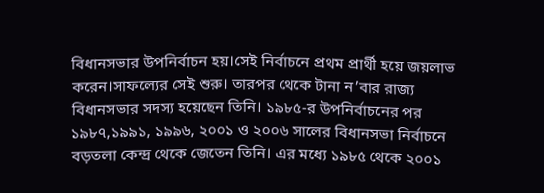বিধানসভার উপনির্বাচন হয়।সেই নির্বাচনে প্রথম প্রার্থী হয়ে জয়লাভ করেন।সাফল্যের সেই শুরু। তারপর থেকে টানা ন’বার রাজ্য বিধানসভার সদস্য হয়েছেন তিনি। ১৯৮৫-র উপনির্বাচনের পর ১৯৮৭,১৯৯১, ১৯৯৬, ২০০১ ও ২০০৬ সালের বিধানসভা নির্বাচনে বড়তলা কেন্দ্র থেকে জেতেন তিনি। এর মধ্যে ১৯৮৫ থেকে ২০০১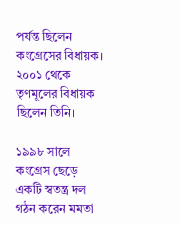পর্যন্ত ছিলেন কংগ্রেসের বিধায়ক। ২০০১ থেকে তৃণমূলের বিধায়ক ছিলেন তিনি।

১৯৯৮ সালে কংগ্রেস ছেড়ে একটি স্বতন্ত্র দল গঠন করেন মমতা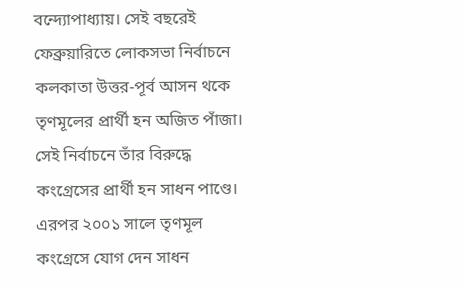বন্দ্যোপাধ্যায়। সেই বছরেই ফেব্রুয়ারিতে লোকসভা নির্বাচনে কলকাতা উত্তর-পূর্ব আসন থকে তৃণমূলের প্রার্থী হন অজিত পাঁজা। সেই নির্বাচনে তাঁর বিরুদ্ধে কংগ্রেসের প্রার্থী হন সাধন পাণ্ডে। এরপর ২০০১ সালে তৃণমূল কংগ্রেসে যোগ দেন সাধন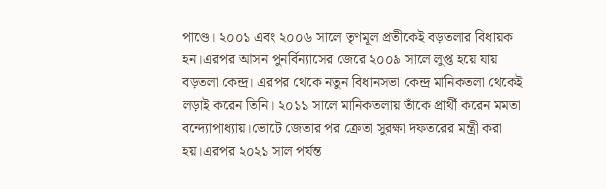পাণ্ডে। ২০০১ এবং ২০০৬ সালে তৃণমূল প্রতীকেই বড়তলার বিধায়ক হন।এরপর আসন পুনর্বিন্যাসের জেরে ২০০৯ সালে লুপ্ত হয়ে যায় বড়তলা কেন্দ্র। এরপর থেকে নতুন বিধানসভা কেন্দ্র মানিকতলা থেকেই লড়াই করেন তিনি। ২০১১ সালে মানিকতলায় তাঁকে প্রার্থী করেন মমতা বন্দ্যোপাধ্যায়।ভোটে জেতার পর ক্রেতা সুরক্ষা দফতরের মন্ত্রী করা হয়।এরপর ২০২১ সাল পর্যন্ত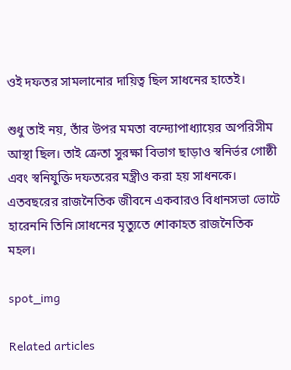ওই দফতর সামলানোর দায়িত্ব ছিল সাধনের হাতেই।

শুধু তাই নয়, তাঁর উপর মমতা বন্দ্যোপাধ্যায়ের অপরিসীম আস্থা ছিল। তাই ক্রেতা সুরক্ষা বিভাগ ছাড়াও স্বনির্ভর গোষ্ঠী এবং স্বনিযুক্তি দফতরের মন্ত্রীও করা হয় সাধনকে। এতবছরের রাজনৈতিক জীবনে একবারও বিধানসভা ভোটে হারেননি তিনি।সাধনের মৃত্যুতে শোকাহত রাজনৈতিক মহল।

spot_img

Related articles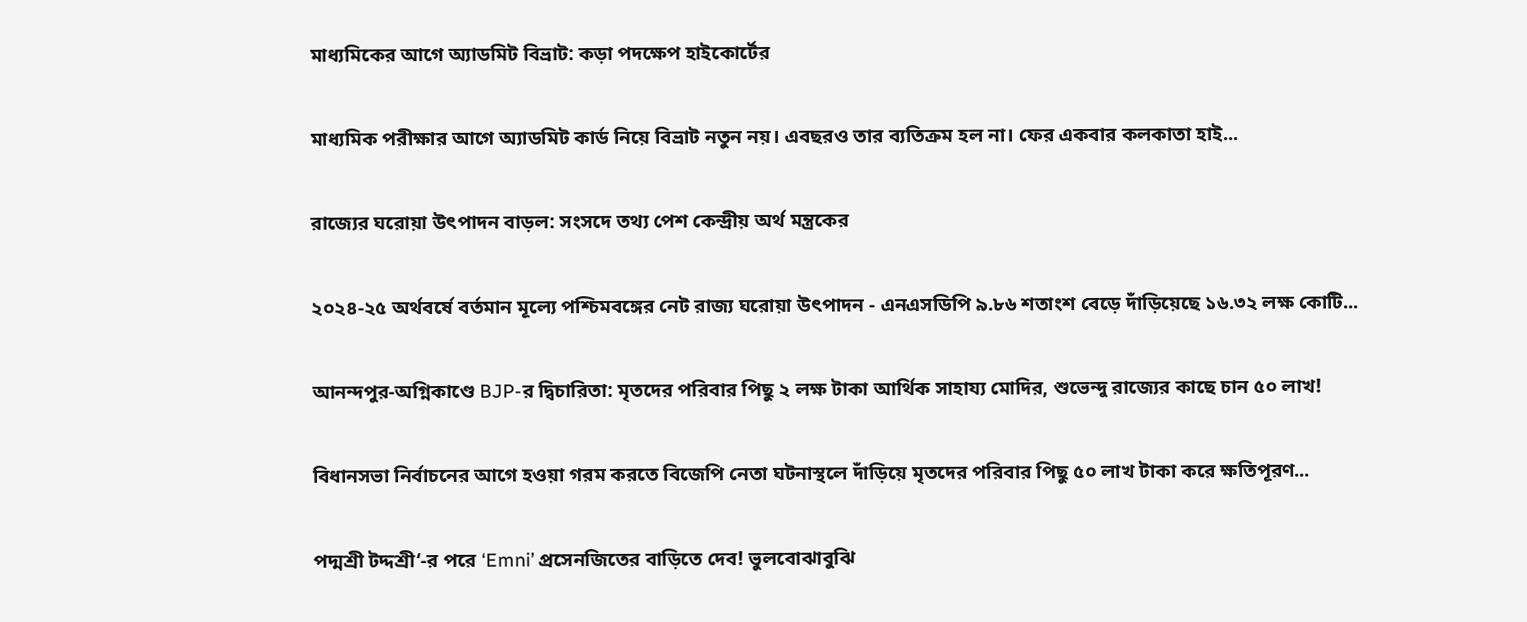মাধ্যমিকের আগে অ্যাডমিট বিভ্রাট: কড়া পদক্ষেপ হাইকোর্টের

মাধ্যমিক পরীক্ষার আগে অ্যাডমিট কার্ড নিয়ে বিভ্রাট নতুন নয়। এবছরও তার ব্যতিক্রম হল না। ফের একবার কলকাতা হাই...

রাজ্যের ঘরোয়া উৎপাদন বাড়ল: সংসদে তথ্য পেশ কেন্দ্রীয় অর্থ মন্ত্রকের

২০২৪-২৫ অর্থবর্ষে বর্তমান মূল্যে পশ্চিমবঙ্গের নেট রাজ্য ঘরোয়া উৎপাদন - এনএসডিপি ৯.৮৬ শতাংশ বেড়ে দাঁড়িয়েছে ১৬.৩২ লক্ষ কোটি...

আনন্দপুর-অগ্নিকাণ্ডে BJP-র দ্বিচারিতা: মৃতদের পরিবার পিছু ২ লক্ষ টাকা আর্থিক সাহায্য মোদির, শুভেন্দু রাজ্যের কাছে চান ৫০ লাখ!

বিধানসভা নির্বাচনের আগে হওয়া গরম করতে বিজেপি নেতা ঘটনাস্থলে দাঁড়িয়ে মৃতদের পরিবার পিছু ৫০ লাখ টাকা করে ক্ষতিপূরণ...

পদ্মশ্রী টদ্দশ্রী‘-র পরে ‘Emni’ প্রসেনজিতের বাড়িতে দেব! ভুলবোঝাবুঝি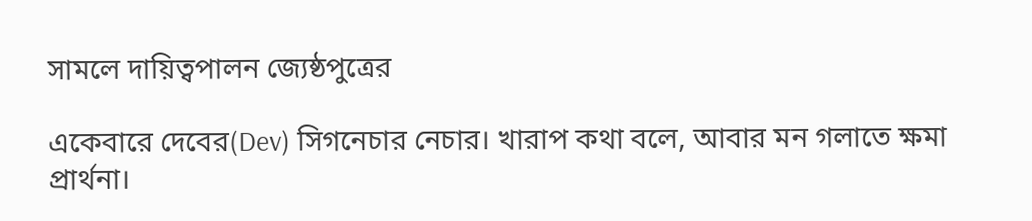সামলে দায়িত্বপালন জ্যেষ্ঠপুত্রের

একেবারে দেবের(Dev) সিগনেচার নেচার। খারাপ কথা বলে, আবার মন গলাতে ক্ষমা প্রার্থনা।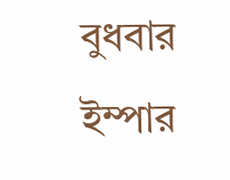বুধবার ইম্পার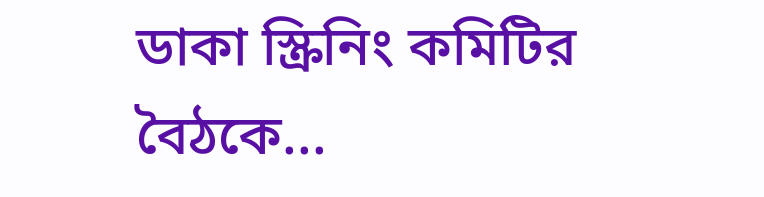ডাকা স্ক্রিনিং কমিটির বৈঠকে...